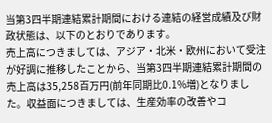当第3四半期連結累計期間における連結の経営成績及び財政状態は、以下のとおりであります。
売上高につきましては、アジア・北米・欧州において受注が好調に推移したことから、当第3四半期連結累計期間の売上高は35,258百万円(前年同期比0.1%増)となりました。収益面につきましては、生産効率の改善やコ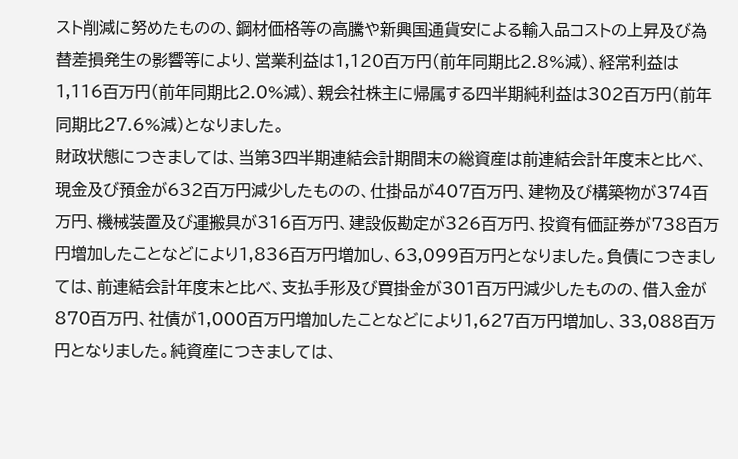スト削減に努めたものの、鋼材価格等の高騰や新興国通貨安による輸入品コストの上昇及び為替差損発生の影響等により、営業利益は1,120百万円(前年同期比2.8%減)、経常利益は1,116百万円(前年同期比2.0%減)、親会社株主に帰属する四半期純利益は302百万円(前年同期比27.6%減)となりました。
財政状態につきましては、当第3四半期連結会計期間末の総資産は前連結会計年度末と比べ、現金及び預金が632百万円減少したものの、仕掛品が407百万円、建物及び構築物が374百万円、機械装置及び運搬具が316百万円、建設仮勘定が326百万円、投資有価証券が738百万円増加したことなどにより1,836百万円増加し、63,099百万円となりました。負債につきましては、前連結会計年度末と比べ、支払手形及び買掛金が301百万円減少したものの、借入金が870百万円、社債が1,000百万円増加したことなどにより1,627百万円増加し、33,088百万円となりました。純資産につきましては、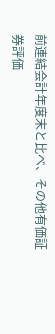前連結会計年度末と比べ、その他有価証券評価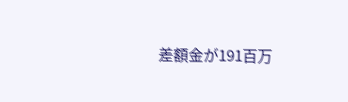差額金が191百万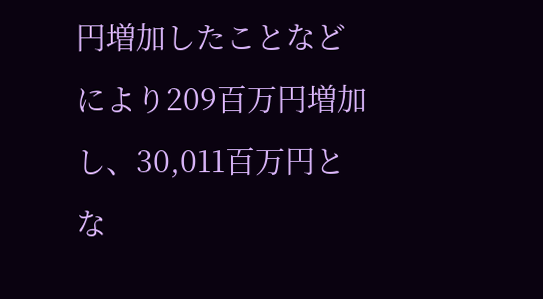円増加したことなどにより209百万円増加し、30,011百万円とな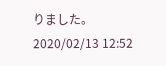りました。
2020/02/13 12:52